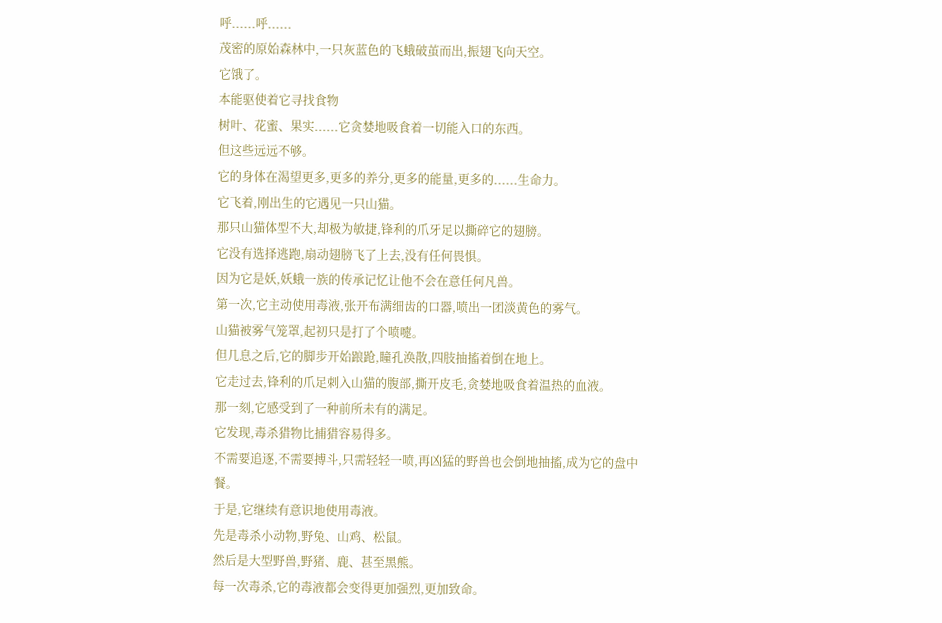呼......呼......
茂密的原始森林中,一只灰蓝色的飞蛾破茧而出,振翅飞向天空。
它饿了。
本能驱使着它寻找食物
树叶、花蜜、果实......它贪婪地吸食着一切能入口的东西。
但这些远远不够。
它的身体在渴望更多,更多的养分,更多的能量,更多的......生命力。
它飞着,刚出生的它遇见一只山猫。
那只山猫体型不大,却极为敏捷,锋利的爪牙足以撕碎它的翅膀。
它没有选择逃跑,扇动翅膀飞了上去,没有任何畏惧。
因为它是妖,妖蛾一族的传承记忆让他不会在意任何凡兽。
第一次,它主动使用毒液,张开布满细齿的口器,喷出一团淡黄色的雾气。
山猫被雾气笼罩,起初只是打了个喷嚏。
但几息之后,它的脚步开始踉跄,瞳孔涣散,四肢抽搐着倒在地上。
它走过去,锋利的爪足刺入山猫的腹部,撕开皮毛,贪婪地吸食着温热的血液。
那一刻,它感受到了一种前所未有的满足。
它发现,毒杀猎物比捕猎容易得多。
不需要追逐,不需要搏斗,只需轻轻一喷,再凶猛的野兽也会倒地抽搐,成为它的盘中餐。
于是,它继续有意识地使用毒液。
先是毒杀小动物,野兔、山鸡、松鼠。
然后是大型野兽,野猪、鹿、甚至黑熊。
每一次毒杀,它的毒液都会变得更加强烈,更加致命。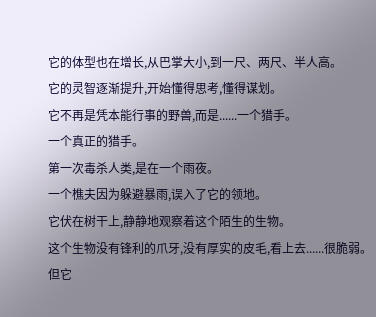它的体型也在增长,从巴掌大小,到一尺、两尺、半人高。
它的灵智逐渐提升,开始懂得思考,懂得谋划。
它不再是凭本能行事的野兽,而是......一个猎手。
一个真正的猎手。
第一次毒杀人类,是在一个雨夜。
一个樵夫因为躲避暴雨,误入了它的领地。
它伏在树干上,静静地观察着这个陌生的生物。
这个生物没有锋利的爪牙,没有厚实的皮毛,看上去......很脆弱。
但它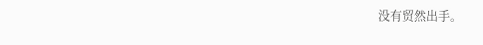没有贸然出手。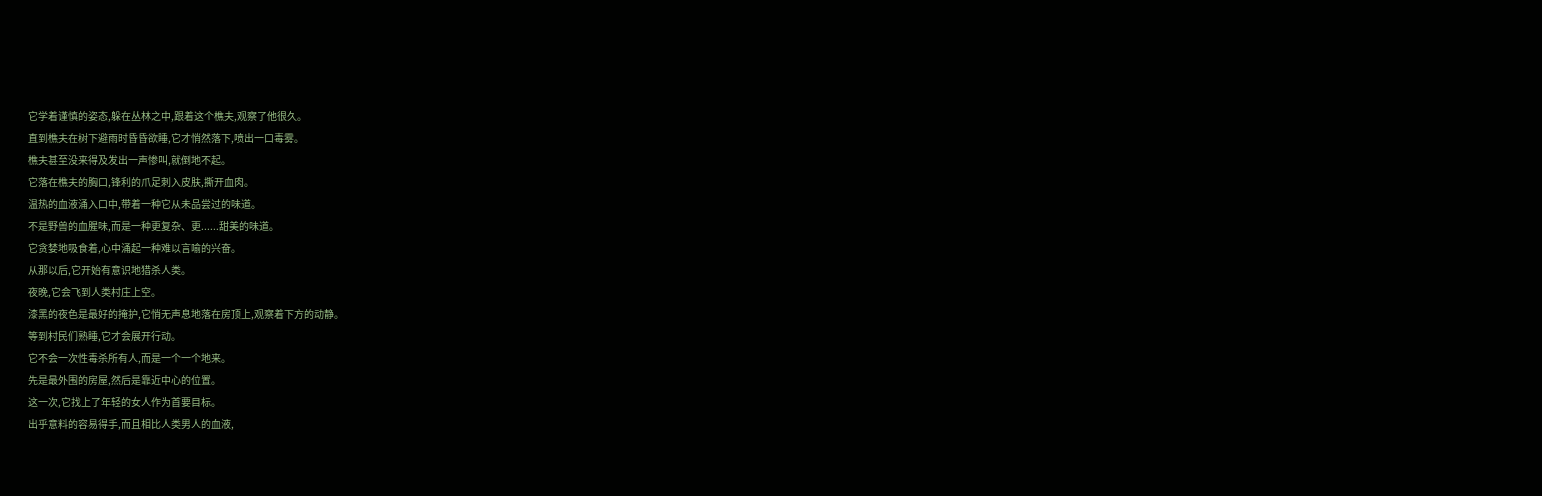它学着谨慎的姿态,躲在丛林之中,跟着这个樵夫,观察了他很久。
直到樵夫在树下避雨时昏昏欲睡,它才悄然落下,喷出一口毒雾。
樵夫甚至没来得及发出一声惨叫,就倒地不起。
它落在樵夫的胸口,锋利的爪足刺入皮肤,撕开血肉。
温热的血液涌入口中,带着一种它从未品尝过的味道。
不是野兽的血腥味,而是一种更复杂、更......甜美的味道。
它贪婪地吸食着,心中涌起一种难以言喻的兴奋。
从那以后,它开始有意识地猎杀人类。
夜晚,它会飞到人类村庄上空。
漆黑的夜色是最好的掩护,它悄无声息地落在房顶上,观察着下方的动静。
等到村民们熟睡,它才会展开行动。
它不会一次性毒杀所有人,而是一个一个地来。
先是最外围的房屋,然后是靠近中心的位置。
这一次,它找上了年轻的女人作为首要目标。
出乎意料的容易得手,而且相比人类男人的血液,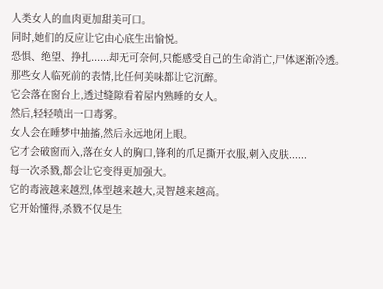人类女人的血肉更加甜美可口。
同时,她们的反应让它由心底生出愉悦。
恐惧、绝望、挣扎......却无可奈何,只能感受自己的生命消亡,尸体逐渐冷透。
那些女人临死前的表情,比任何美味都让它沉醉。
它会落在窗台上,透过缝隙看着屋内熟睡的女人。
然后,轻轻喷出一口毒雾。
女人会在睡梦中抽搐,然后永远地闭上眼。
它才会破窗而入,落在女人的胸口,锋利的爪足撕开衣服,刺入皮肤......
每一次杀戮,都会让它变得更加强大。
它的毒液越来越烈,体型越来越大,灵智越来越高。
它开始懂得,杀戮不仅是生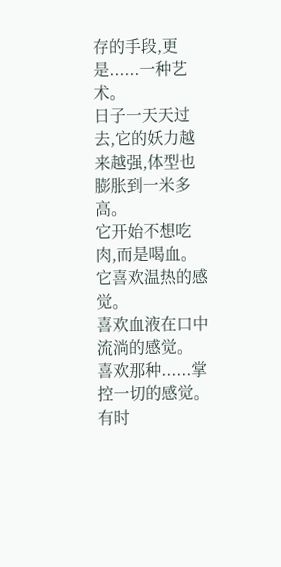存的手段,更是......一种艺术。
日子一天天过去,它的妖力越来越强,体型也膨胀到一米多高。
它开始不想吃肉,而是喝血。
它喜欢温热的感觉。
喜欢血液在口中流淌的感觉。
喜欢那种......掌控一切的感觉。
有时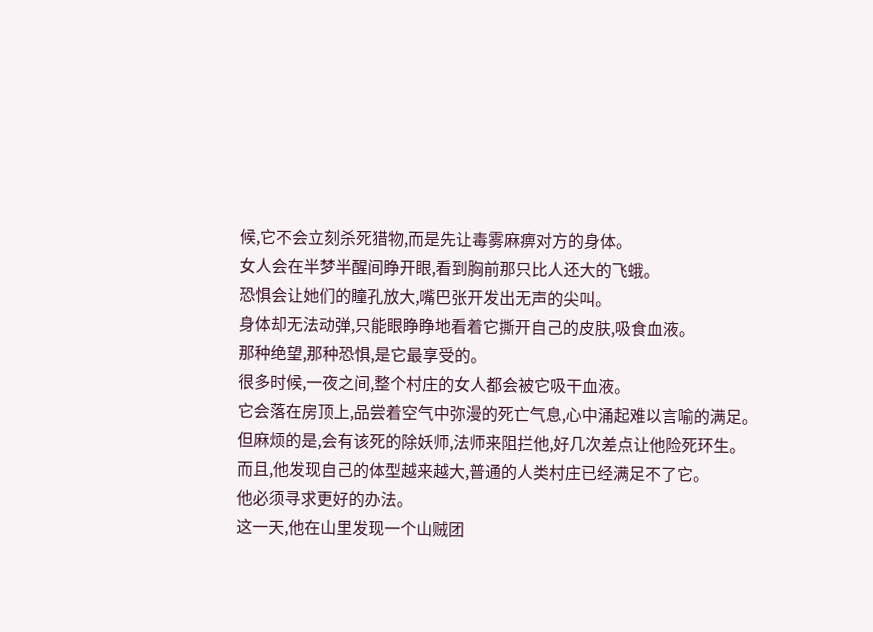候,它不会立刻杀死猎物,而是先让毒雾麻痹对方的身体。
女人会在半梦半醒间睁开眼,看到胸前那只比人还大的飞蛾。
恐惧会让她们的瞳孔放大,嘴巴张开发出无声的尖叫。
身体却无法动弹,只能眼睁睁地看着它撕开自己的皮肤,吸食血液。
那种绝望,那种恐惧,是它最享受的。
很多时候,一夜之间,整个村庄的女人都会被它吸干血液。
它会落在房顶上,品尝着空气中弥漫的死亡气息,心中涌起难以言喻的满足。
但麻烦的是,会有该死的除妖师,法师来阻拦他,好几次差点让他险死环生。
而且,他发现自己的体型越来越大,普通的人类村庄已经满足不了它。
他必须寻求更好的办法。
这一天,他在山里发现一个山贼团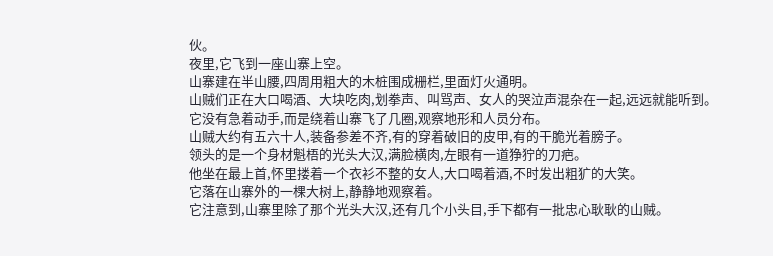伙。
夜里,它飞到一座山寨上空。
山寨建在半山腰,四周用粗大的木桩围成栅栏,里面灯火通明。
山贼们正在大口喝酒、大块吃肉,划拳声、叫骂声、女人的哭泣声混杂在一起,远远就能听到。
它没有急着动手,而是绕着山寨飞了几圈,观察地形和人员分布。
山贼大约有五六十人,装备参差不齐,有的穿着破旧的皮甲,有的干脆光着膀子。
领头的是一个身材魁梧的光头大汉,满脸横肉,左眼有一道狰狞的刀疤。
他坐在最上首,怀里搂着一个衣衫不整的女人,大口喝着酒,不时发出粗犷的大笑。
它落在山寨外的一棵大树上,静静地观察着。
它注意到,山寨里除了那个光头大汉,还有几个小头目,手下都有一批忠心耿耿的山贼。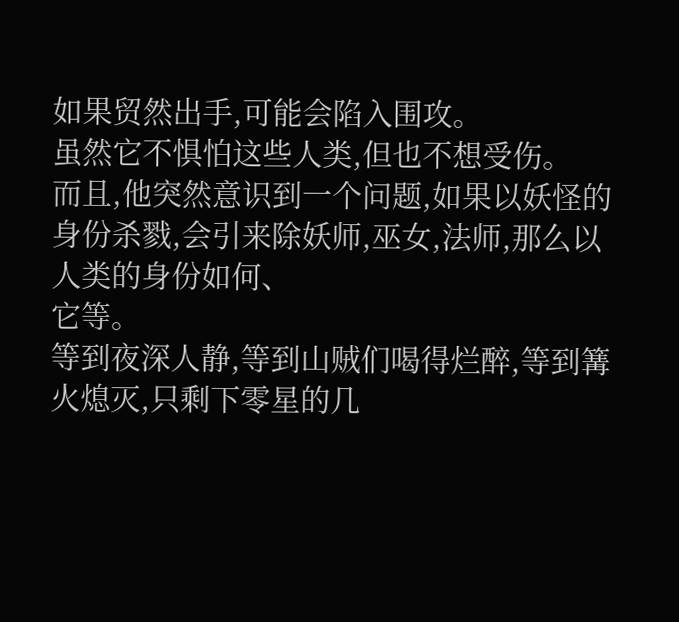如果贸然出手,可能会陷入围攻。
虽然它不惧怕这些人类,但也不想受伤。
而且,他突然意识到一个问题,如果以妖怪的身份杀戮,会引来除妖师,巫女,法师,那么以人类的身份如何、
它等。
等到夜深人静,等到山贼们喝得烂醉,等到篝火熄灭,只剩下零星的几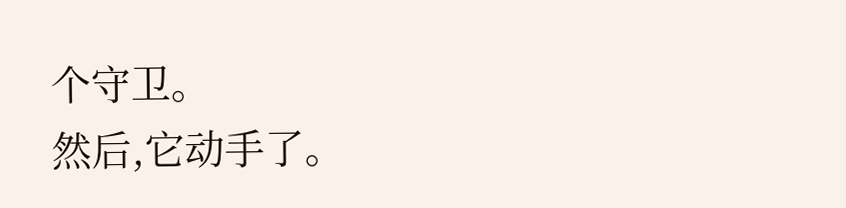个守卫。
然后,它动手了。